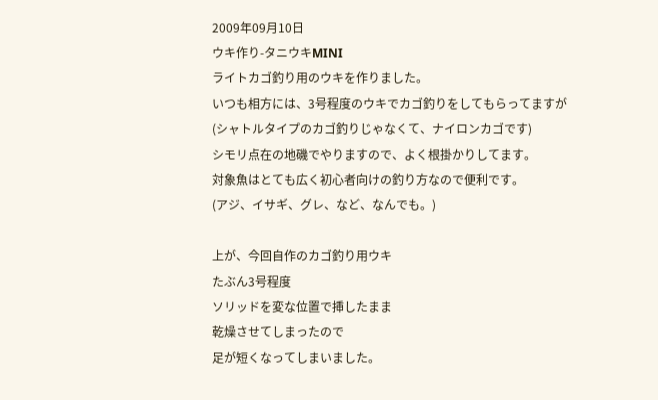2009年09月10日
ウキ作り-タニウキMINI
ライトカゴ釣り用のウキを作りました。
いつも相方には、3号程度のウキでカゴ釣りをしてもらってますが
(シャトルタイプのカゴ釣りじゃなくて、ナイロンカゴです)
シモリ点在の地磯でやりますので、よく根掛かりしてます。
対象魚はとても広く初心者向けの釣り方なので便利です。
(アジ、イサギ、グレ、など、なんでも。)

上が、今回自作のカゴ釣り用ウキ
たぶん3号程度
ソリッドを変な位置で挿したまま
乾燥させてしまったので
足が短くなってしまいました。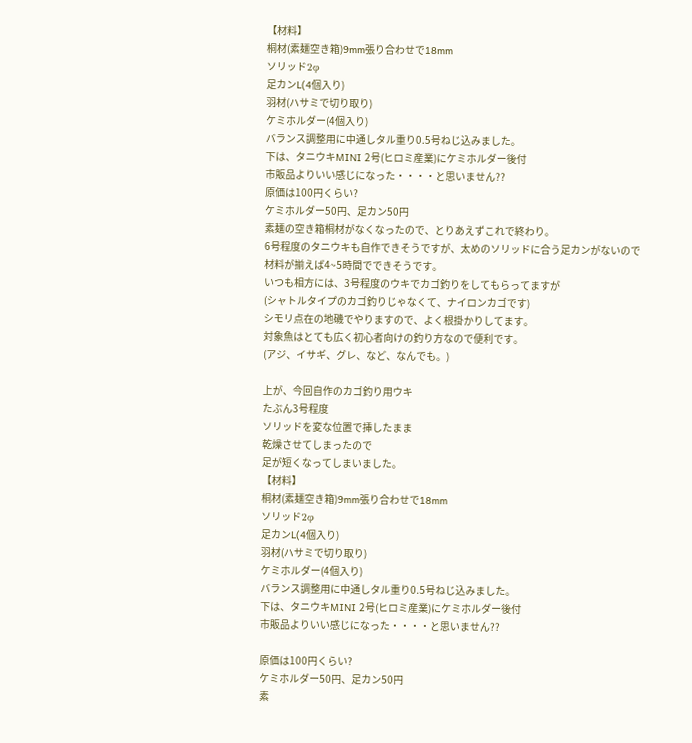【材料】
桐材(素麺空き箱)9mm張り合わせで18mm
ソリッド2φ
足カンL(4個入り)
羽材(ハサミで切り取り)
ケミホルダー(4個入り)
バランス調整用に中通しタル重り0.5号ねじ込みました。
下は、タニウキMINI 2号(ヒロミ産業)にケミホルダー後付
市販品よりいい感じになった・・・・と思いません??
原価は100円くらい?
ケミホルダー50円、足カン50円
素麺の空き箱桐材がなくなったので、とりあえずこれで終わり。
6号程度のタニウキも自作できそうですが、太めのソリッドに合う足カンがないので材料が揃えば4~5時間でできそうです。
いつも相方には、3号程度のウキでカゴ釣りをしてもらってますが
(シャトルタイプのカゴ釣りじゃなくて、ナイロンカゴです)
シモリ点在の地磯でやりますので、よく根掛かりしてます。
対象魚はとても広く初心者向けの釣り方なので便利です。
(アジ、イサギ、グレ、など、なんでも。)

上が、今回自作のカゴ釣り用ウキ
たぶん3号程度
ソリッドを変な位置で挿したまま
乾燥させてしまったので
足が短くなってしまいました。
【材料】
桐材(素麺空き箱)9mm張り合わせで18mm
ソリッド2φ
足カンL(4個入り)
羽材(ハサミで切り取り)
ケミホルダー(4個入り)
バランス調整用に中通しタル重り0.5号ねじ込みました。
下は、タニウキMINI 2号(ヒロミ産業)にケミホルダー後付
市販品よりいい感じになった・・・・と思いません??

原価は100円くらい?
ケミホルダー50円、足カン50円
素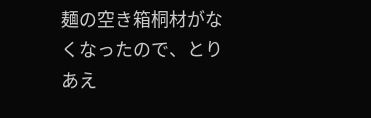麺の空き箱桐材がなくなったので、とりあえ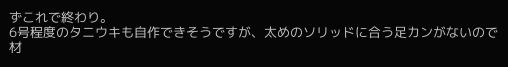ずこれで終わり。
6号程度のタニウキも自作できそうですが、太めのソリッドに合う足カンがないので材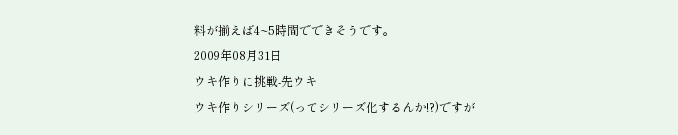料が揃えば4~5時間でできそうです。
2009年08月31日
ウキ作りに挑戦-先ウキ
ウキ作りシリーズ(ってシリーズ化するんか!?)ですが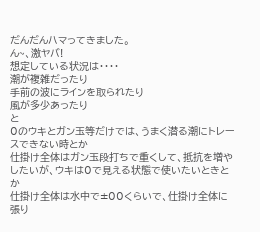だんだんハマってきました。
ん~、激ヤバ!
想定している状況は・・・・
潮が複雑だったり
手前の波にラインを取られたり
風が多少あったり
と
0のウキとガン玉等だけでは、うまく潜る潮にトレースできない時とか
仕掛け全体はガン玉段打ちで重くして、抵抗を増やしたいが、ウキは0で見える状態で使いたいときとか
仕掛け全体は水中で±00くらいで、仕掛け全体に張り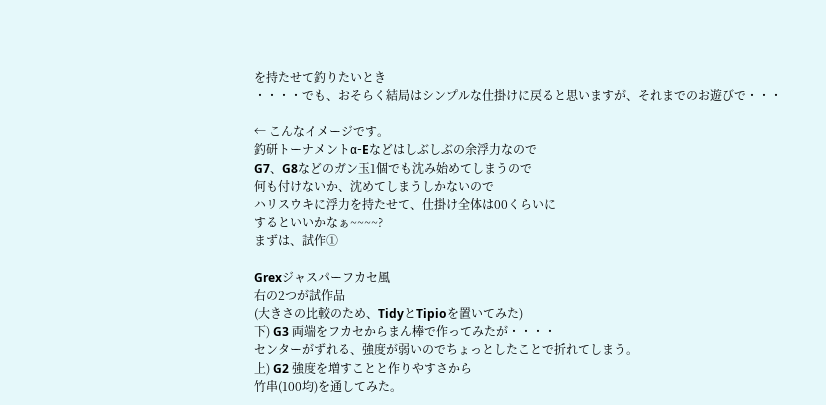を持たせて釣りたいとき
・・・・でも、おそらく結局はシンプルな仕掛けに戻ると思いますが、それまでのお遊びで・・・

← こんなイメージです。
釣研トーナメントα-Eなどはしぶしぶの余浮力なので
G7、G8などのガン玉1個でも沈み始めてしまうので
何も付けないか、沈めてしまうしかないので
ハリスウキに浮力を持たせて、仕掛け全体は00くらいに
するといいかなぁ~~~~?
まずは、試作①

Grexジャスパーフカセ風
右の2つが試作品
(大きさの比較のため、TidyとTipioを置いてみた)
下) G3 両端をフカセからまん棒で作ってみたが・・・・
センターがずれる、強度が弱いのでちょっとしたことで折れてしまう。
上) G2 強度を増すことと作りやすさから
竹串(100均)を通してみた。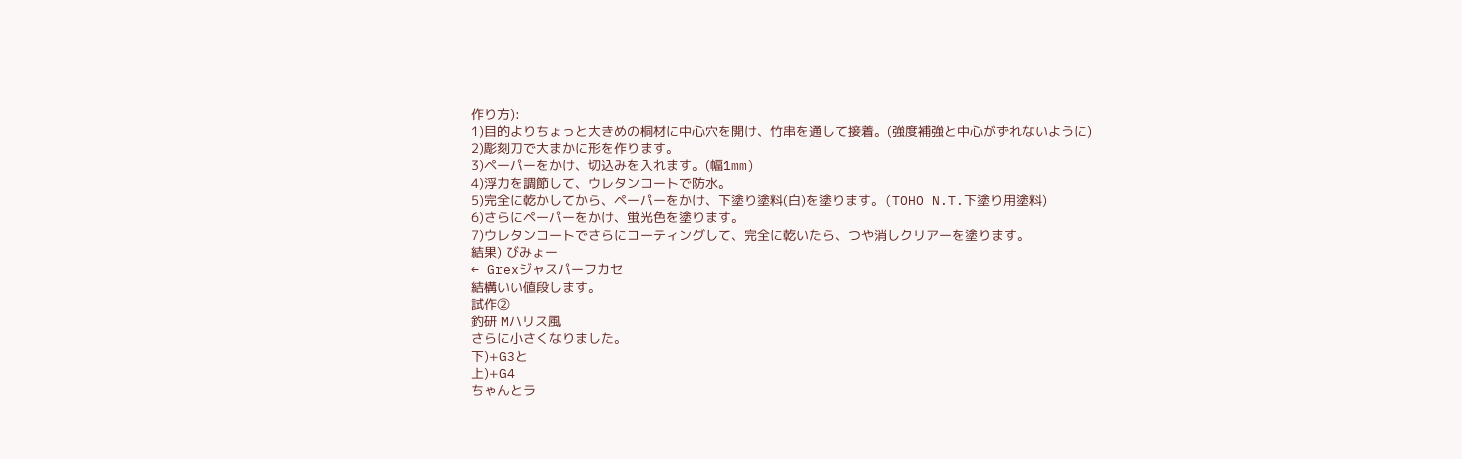作り方):
1)目的よりちょっと大きめの桐材に中心穴を開け、竹串を通して接着。(強度補強と中心がずれないように)
2)彫刻刀で大まかに形を作ります。
3)ペーパーをかけ、切込みを入れます。(幅1mm)
4)浮力を調節して、ウレタンコートで防水。
5)完全に乾かしてから、ペーパーをかけ、下塗り塗料(白)を塗ります。(TOHO N.T.下塗り用塗料)
6)さらにペーパーをかけ、蛍光色を塗ります。
7)ウレタンコートでさらにコーティングして、完全に乾いたら、つや消しクリアーを塗ります。
結果) びみょー
← Grexジャスパーフカセ
結構いい値段します。
試作②
釣研 Mハリス風
さらに小さくなりました。
下)+G3と
上)+G4
ちゃんとラ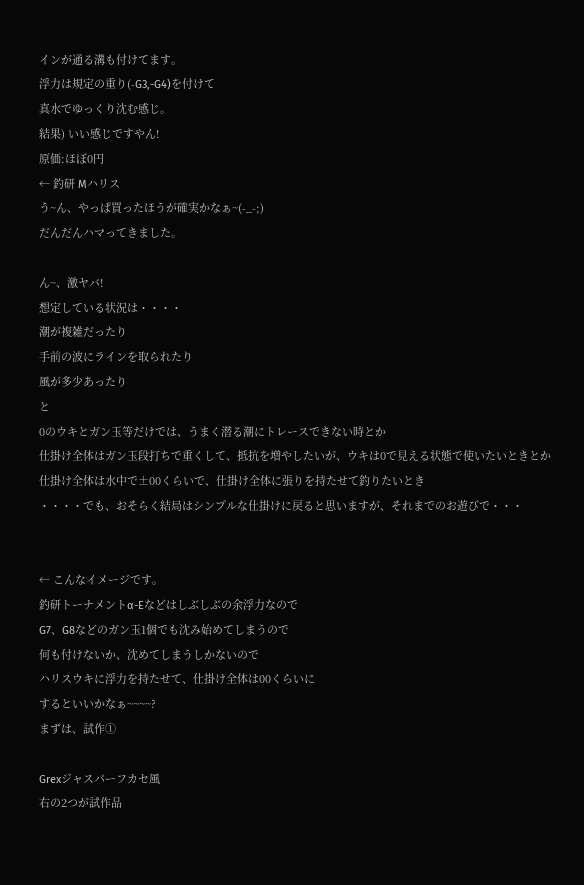インが通る溝も付けてます。
浮力は規定の重り(-G3,-G4)を付けて
真水でゆっくり沈む感じ。
結果) いい感じですやん!
原価:ほぼ0円
← 釣研 Mハリス
う~ん、やっぱ買ったほうが確実かなぁ~(-_-;)
だんだんハマってきました。

ん~、激ヤバ!
想定している状況は・・・・
潮が複雑だったり
手前の波にラインを取られたり
風が多少あったり
と
0のウキとガン玉等だけでは、うまく潜る潮にトレースできない時とか
仕掛け全体はガン玉段打ちで重くして、抵抗を増やしたいが、ウキは0で見える状態で使いたいときとか
仕掛け全体は水中で±00くらいで、仕掛け全体に張りを持たせて釣りたいとき
・・・・でも、おそらく結局はシンプルな仕掛けに戻ると思いますが、それまでのお遊びで・・・


← こんなイメージです。
釣研トーナメントα-Eなどはしぶしぶの余浮力なので
G7、G8などのガン玉1個でも沈み始めてしまうので
何も付けないか、沈めてしまうしかないので
ハリスウキに浮力を持たせて、仕掛け全体は00くらいに
するといいかなぁ~~~~?
まずは、試作①

Grexジャスパーフカセ風
右の2つが試作品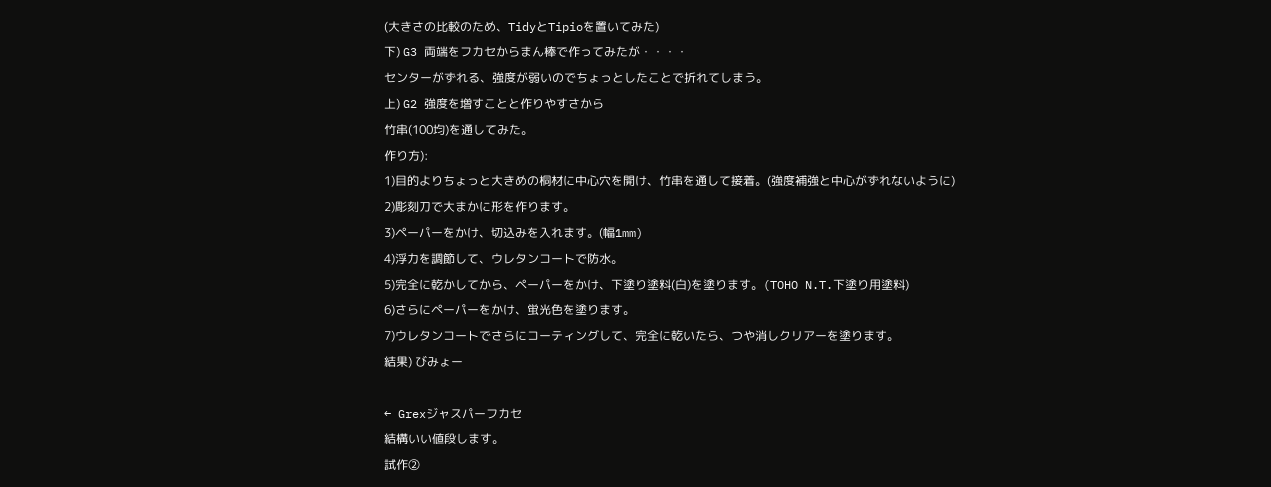(大きさの比較のため、TidyとTipioを置いてみた)
下) G3 両端をフカセからまん棒で作ってみたが・・・・
センターがずれる、強度が弱いのでちょっとしたことで折れてしまう。
上) G2 強度を増すことと作りやすさから
竹串(100均)を通してみた。
作り方):
1)目的よりちょっと大きめの桐材に中心穴を開け、竹串を通して接着。(強度補強と中心がずれないように)
2)彫刻刀で大まかに形を作ります。
3)ペーパーをかけ、切込みを入れます。(幅1mm)
4)浮力を調節して、ウレタンコートで防水。
5)完全に乾かしてから、ペーパーをかけ、下塗り塗料(白)を塗ります。(TOHO N.T.下塗り用塗料)
6)さらにペーパーをかけ、蛍光色を塗ります。
7)ウレタンコートでさらにコーティングして、完全に乾いたら、つや消しクリアーを塗ります。
結果) びみょー

← Grexジャスパーフカセ
結構いい値段します。
試作②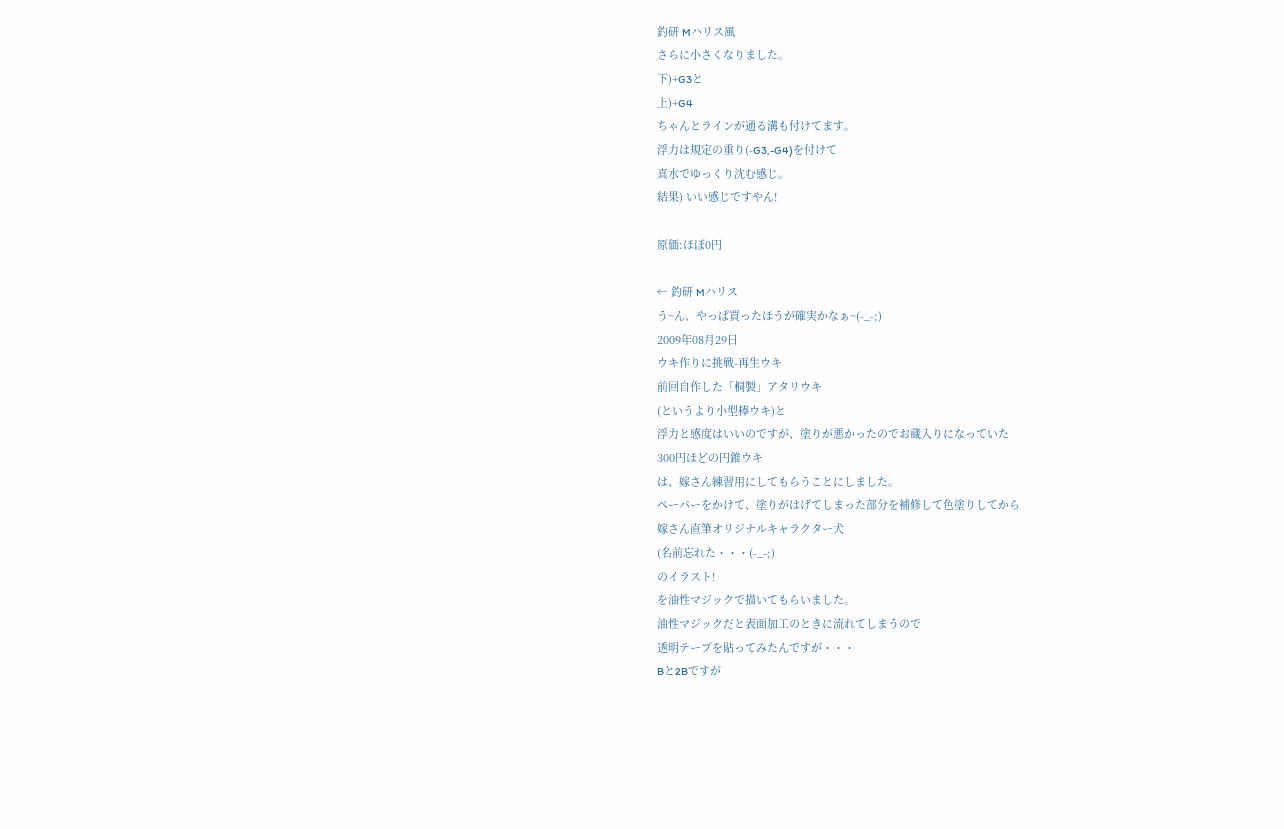釣研 Mハリス風
さらに小さくなりました。
下)+G3と
上)+G4
ちゃんとラインが通る溝も付けてます。
浮力は規定の重り(-G3,-G4)を付けて
真水でゆっくり沈む感じ。
結果) いい感じですやん!

原価:ほぼ0円

← 釣研 Mハリス
う~ん、やっぱ買ったほうが確実かなぁ~(-_-;)
2009年08月29日
ウキ作りに挑戦-再生ウキ
前回自作した「桐製」アタリウキ
(というより小型棒ウキ)と
浮力と感度はいいのですが、塗りが悪かったのでお蔵入りになっていた
300円ほどの円錐ウキ
は、嫁さん練習用にしてもらうことにしました。
ペーパーをかけて、塗りがはげてしまった部分を補修して色塗りしてから
嫁さん直筆オリジナルキャラクター犬
(名前忘れた・・・(-_-;)
のイラスト!
を油性マジックで描いてもらいました。
油性マジックだと表面加工のときに流れてしまうので
透明テープを貼ってみたんですが・・・
Bと2Bですが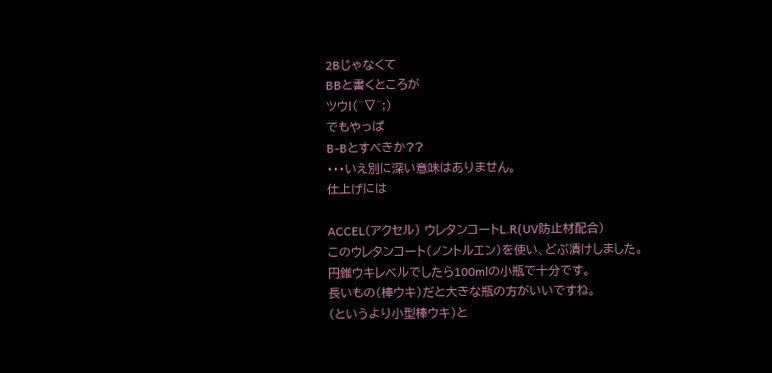2Bじゃなくて
BBと書くところが
ツウ!(^▽^;)
でもやっぱ
B-Bとすべきか??
・・・いえ別に深い意味はありません。
仕上げには

ACCEL(アクセル) ウレタンコートL.R(UV防止材配合)
このウレタンコート(ノントルエン)を使い、どぶ漬けしました。
円錐ウキレベルでしたら100mlの小瓶で十分です。
長いもの(棒ウキ)だと大きな瓶の方がいいですね。
(というより小型棒ウキ)と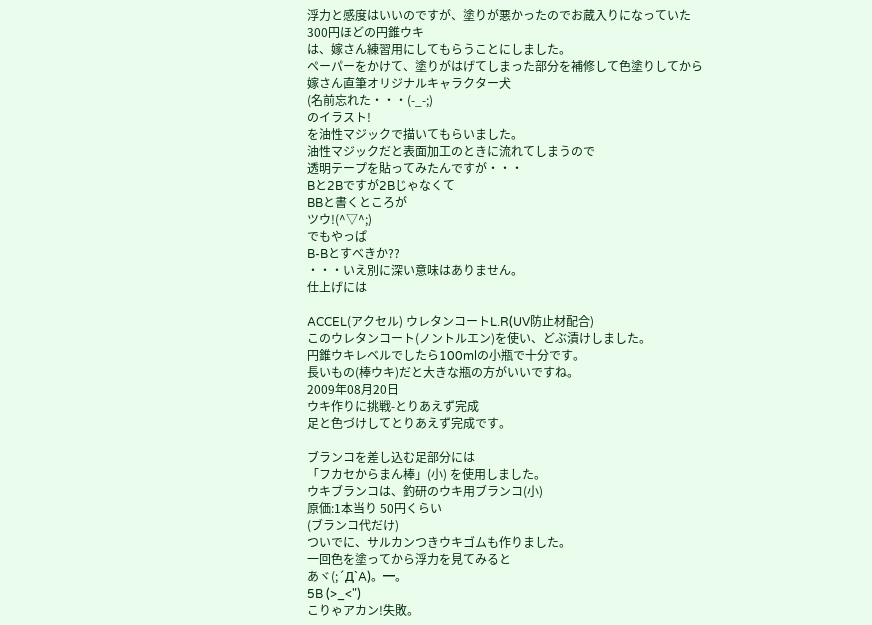浮力と感度はいいのですが、塗りが悪かったのでお蔵入りになっていた
300円ほどの円錐ウキ
は、嫁さん練習用にしてもらうことにしました。
ペーパーをかけて、塗りがはげてしまった部分を補修して色塗りしてから
嫁さん直筆オリジナルキャラクター犬
(名前忘れた・・・(-_-;)
のイラスト!
を油性マジックで描いてもらいました。
油性マジックだと表面加工のときに流れてしまうので
透明テープを貼ってみたんですが・・・
Bと2Bですが2Bじゃなくて
BBと書くところが
ツウ!(^▽^;)
でもやっぱ
B-Bとすべきか??
・・・いえ別に深い意味はありません。
仕上げには

ACCEL(アクセル) ウレタンコートL.R(UV防止材配合)
このウレタンコート(ノントルエン)を使い、どぶ漬けしました。
円錐ウキレベルでしたら100mlの小瓶で十分です。
長いもの(棒ウキ)だと大きな瓶の方がいいですね。
2009年08月20日
ウキ作りに挑戦-とりあえず完成
足と色づけしてとりあえず完成です。

ブランコを差し込む足部分には
「フカセからまん棒」(小) を使用しました。
ウキブランコは、釣研のウキ用ブランコ(小)
原価:1本当り 50円くらい
(ブランコ代だけ)
ついでに、サルカンつきウキゴムも作りました。
一回色を塗ってから浮力を見てみると
あヾ(;´Д`A)。━。
5B (>_<")
こりゃアカン!失敗。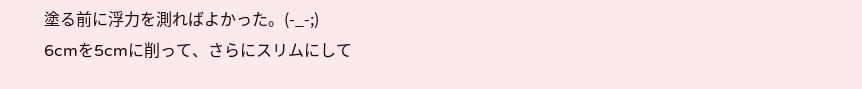塗る前に浮力を測ればよかった。(-_-;)
6cmを5cmに削って、さらにスリムにして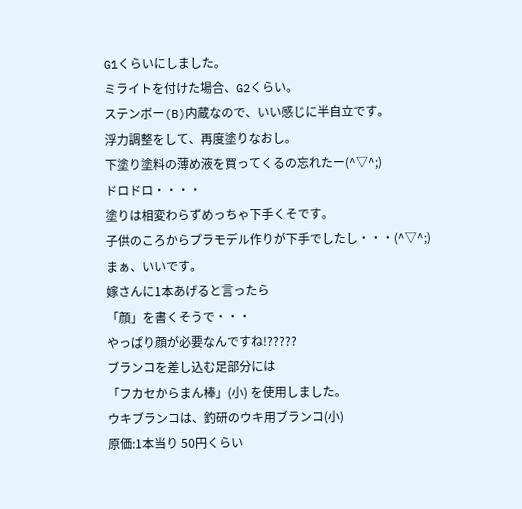G1くらいにしました。
ミライトを付けた場合、G2くらい。
ステンボー(B)内蔵なので、いい感じに半自立です。
浮力調整をして、再度塗りなおし。
下塗り塗料の薄め液を買ってくるの忘れたー(^▽^;)
ドロドロ・・・・
塗りは相変わらずめっちゃ下手くそです。
子供のころからプラモデル作りが下手でしたし・・・(^▽^;)
まぁ、いいです。
嫁さんに1本あげると言ったら
「顔」を書くそうで・・・
やっぱり顔が必要なんですね!?????
ブランコを差し込む足部分には
「フカセからまん棒」(小) を使用しました。
ウキブランコは、釣研のウキ用ブランコ(小)
原価:1本当り 50円くらい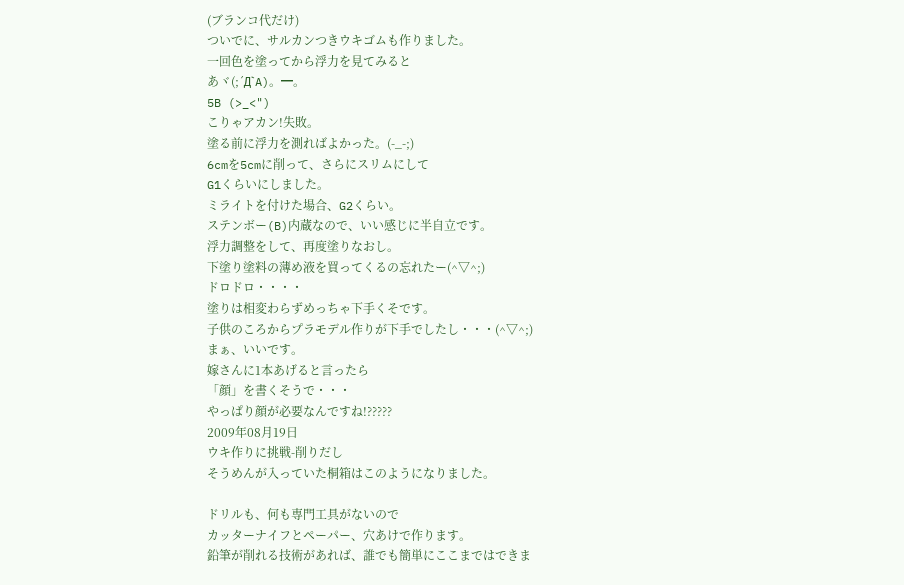(ブランコ代だけ)
ついでに、サルカンつきウキゴムも作りました。
一回色を塗ってから浮力を見てみると
あヾ(;´Д`A)。━。
5B (>_<")
こりゃアカン!失敗。
塗る前に浮力を測ればよかった。(-_-;)
6cmを5cmに削って、さらにスリムにして
G1くらいにしました。
ミライトを付けた場合、G2くらい。
ステンボー(B)内蔵なので、いい感じに半自立です。
浮力調整をして、再度塗りなおし。
下塗り塗料の薄め液を買ってくるの忘れたー(^▽^;)
ドロドロ・・・・
塗りは相変わらずめっちゃ下手くそです。
子供のころからプラモデル作りが下手でしたし・・・(^▽^;)
まぁ、いいです。
嫁さんに1本あげると言ったら
「顔」を書くそうで・・・
やっぱり顔が必要なんですね!?????
2009年08月19日
ウキ作りに挑戦-削りだし
そうめんが入っていた桐箱はこのようになりました。

ドリルも、何も専門工具がないので
カッターナイフとペーパー、穴あけで作ります。
鉛筆が削れる技術があれば、誰でも簡単にここまではできま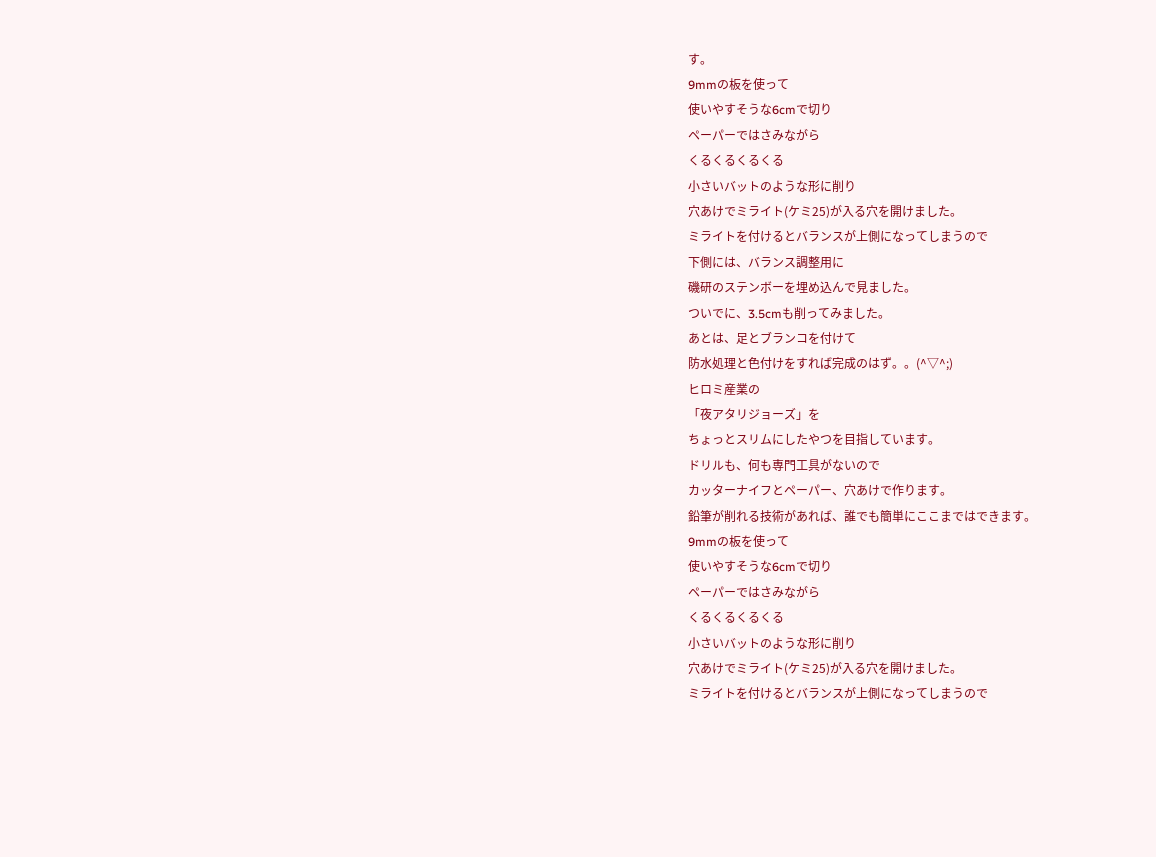す。
9mmの板を使って
使いやすそうな6cmで切り
ペーパーではさみながら
くるくるくるくる
小さいバットのような形に削り
穴あけでミライト(ケミ25)が入る穴を開けました。
ミライトを付けるとバランスが上側になってしまうので
下側には、バランス調整用に
磯研のステンボーを埋め込んで見ました。
ついでに、3.5cmも削ってみました。
あとは、足とブランコを付けて
防水処理と色付けをすれば完成のはず。。(^▽^;)
ヒロミ産業の
「夜アタリジョーズ」を
ちょっとスリムにしたやつを目指しています。
ドリルも、何も専門工具がないので
カッターナイフとペーパー、穴あけで作ります。
鉛筆が削れる技術があれば、誰でも簡単にここまではできます。
9mmの板を使って
使いやすそうな6cmで切り
ペーパーではさみながら
くるくるくるくる
小さいバットのような形に削り
穴あけでミライト(ケミ25)が入る穴を開けました。
ミライトを付けるとバランスが上側になってしまうので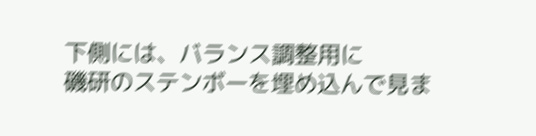下側には、バランス調整用に
磯研のステンボーを埋め込んで見ま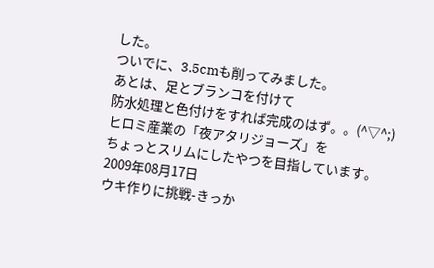した。
ついでに、3.5cmも削ってみました。
あとは、足とブランコを付けて
防水処理と色付けをすれば完成のはず。。(^▽^;)
ヒロミ産業の「夜アタリジョーズ」を
ちょっとスリムにしたやつを目指しています。
2009年08月17日
ウキ作りに挑戦-きっか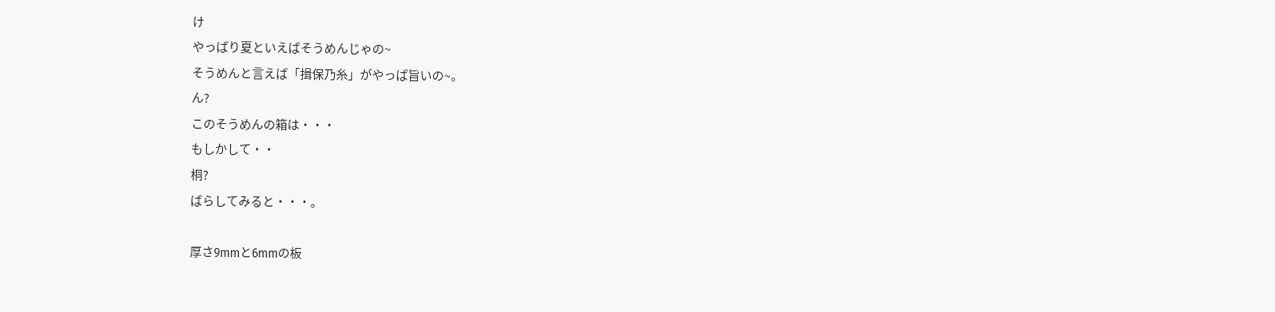け
やっぱり夏といえばそうめんじゃの~
そうめんと言えば「揖保乃糸」がやっぱ旨いの~。
ん?
このそうめんの箱は・・・
もしかして・・
桐?
ばらしてみると・・・。

厚さ9mmと6mmの板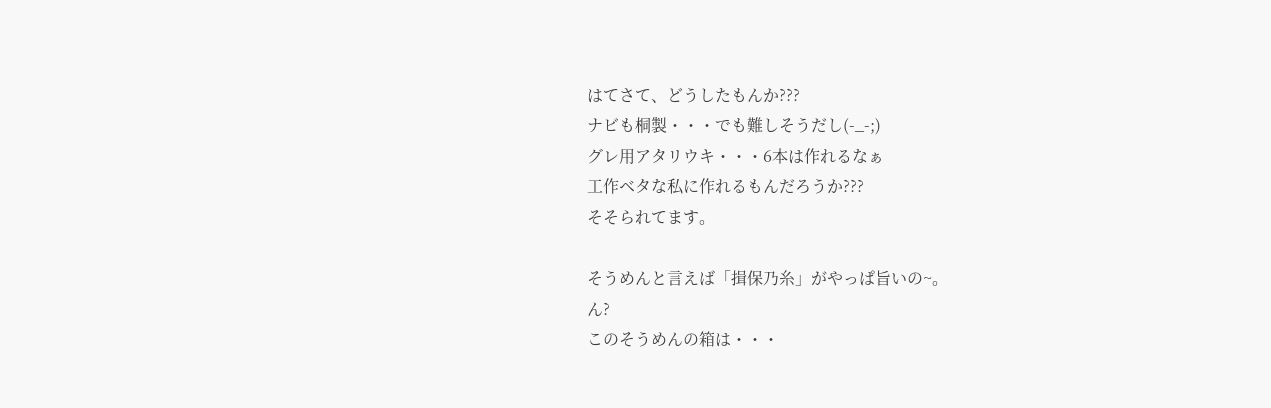はてさて、どうしたもんか???
ナビも桐製・・・でも難しそうだし(-_-;)
グレ用アタリウキ・・・6本は作れるなぁ
工作ベタな私に作れるもんだろうか???
そそられてます。

そうめんと言えば「揖保乃糸」がやっぱ旨いの~。
ん?
このそうめんの箱は・・・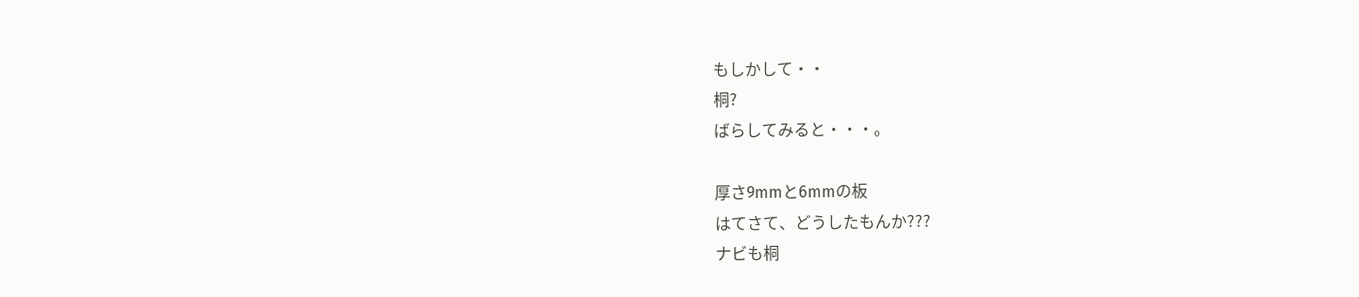もしかして・・
桐?
ばらしてみると・・・。

厚さ9mmと6mmの板
はてさて、どうしたもんか???
ナビも桐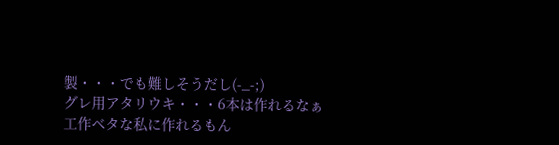製・・・でも難しそうだし(-_-;)
グレ用アタリウキ・・・6本は作れるなぁ
工作ベタな私に作れるもん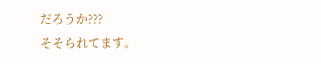だろうか???
そそられてます。